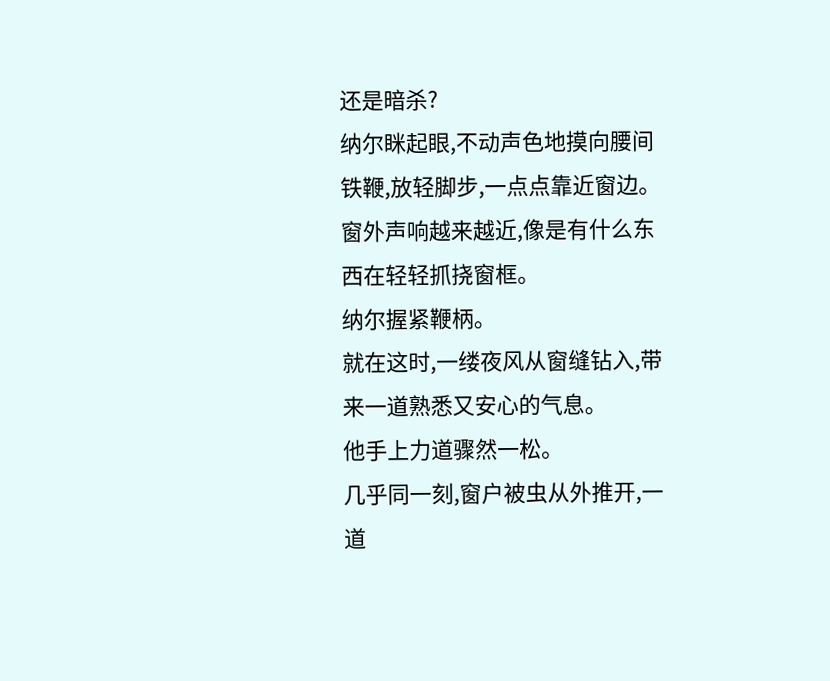还是暗杀?
纳尔眯起眼,不动声色地摸向腰间铁鞭,放轻脚步,一点点靠近窗边。
窗外声响越来越近,像是有什么东西在轻轻抓挠窗框。
纳尔握紧鞭柄。
就在这时,一缕夜风从窗缝钻入,带来一道熟悉又安心的气息。
他手上力道骤然一松。
几乎同一刻,窗户被虫从外推开,一道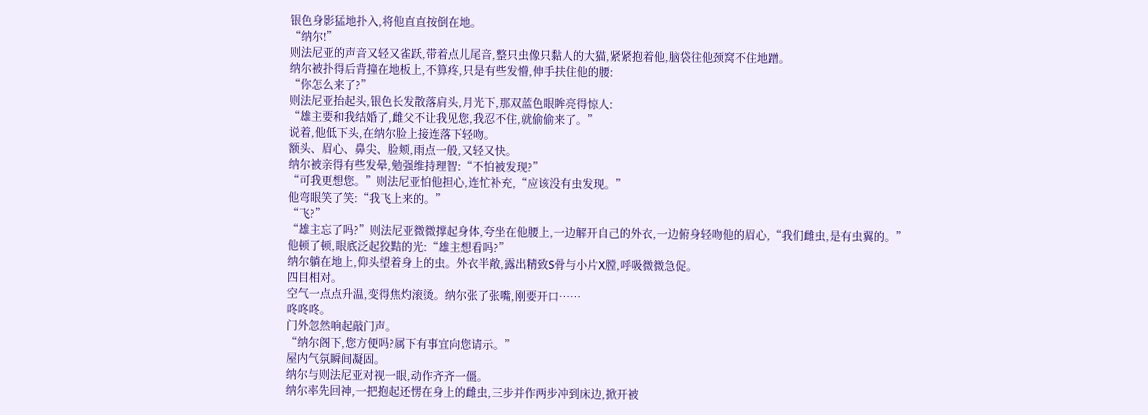银色身影猛地扑入,将他直直按倒在地。
“纳尔!”
则法尼亚的声音又轻又雀跃,带着点儿尾音,整只虫像只黏人的大猫,紧紧抱着他,脑袋往他颈窝不住地蹭。
纳尔被扑得后背撞在地板上,不算疼,只是有些发懵,伸手扶住他的腰:
“你怎么来了?”
则法尼亚抬起头,银色长发散落肩头,月光下,那双蓝色眼眸亮得惊人:
“雄主要和我结婚了,雌父不让我见您,我忍不住,就偷偷来了。”
说着,他低下头,在纳尔脸上接连落下轻吻。
额头、眉心、鼻尖、脸颊,雨点一般,又轻又快。
纳尔被亲得有些发晕,勉强维持理智:“不怕被发现?”
“可我更想您。”则法尼亚怕他担心,连忙补充,“应该没有虫发现。”
他弯眼笑了笑:“我飞上来的。”
“飞?”
“雄主忘了吗?”则法尼亚微微撑起身体,夸坐在他腰上,一边解开自己的外衣,一边俯身轻吻他的眉心,“我们雌虫,是有虫翼的。”
他顿了顿,眼底泛起狡黠的光:“雄主想看吗?”
纳尔躺在地上,仰头望着身上的虫。外衣半敞,露出精致S骨与小片X膛,呼吸微微急促。
四目相对。
空气一点点升温,变得焦灼滚烫。纳尔张了张嘴,刚要开口……
咚咚咚。
门外忽然响起敲门声。
“纳尔阁下,您方便吗?属下有事宜向您请示。”
屋内气氛瞬间凝固。
纳尔与则法尼亚对视一眼,动作齐齐一僵。
纳尔率先回神,一把抱起还愣在身上的雌虫,三步并作两步冲到床边,掀开被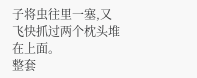子将虫往里一塞,又飞快抓过两个枕头堆在上面。
整套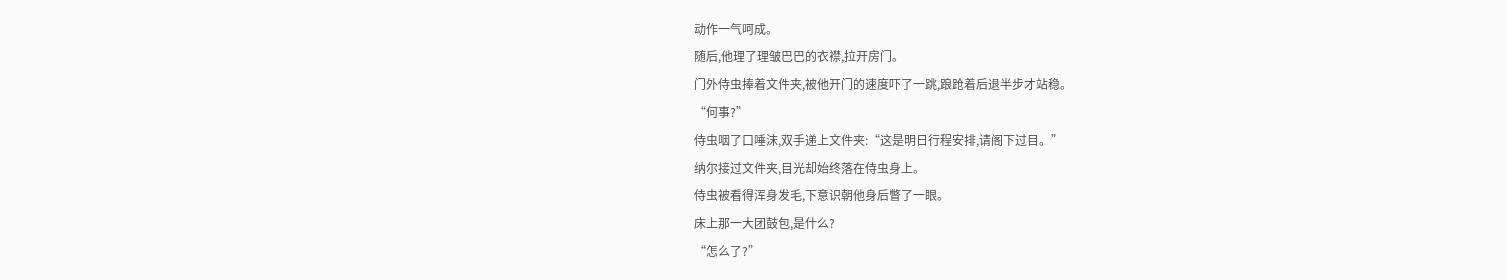动作一气呵成。
随后,他理了理皱巴巴的衣襟,拉开房门。
门外侍虫捧着文件夹,被他开门的速度吓了一跳,踉跄着后退半步才站稳。
“何事?”
侍虫咽了口唾沫,双手递上文件夹:“这是明日行程安排,请阁下过目。”
纳尔接过文件夹,目光却始终落在侍虫身上。
侍虫被看得浑身发毛,下意识朝他身后瞥了一眼。
床上那一大团鼓包,是什么?
“怎么了?”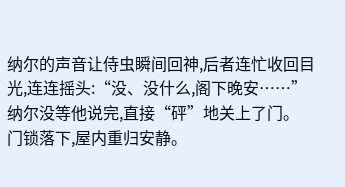纳尔的声音让侍虫瞬间回神,后者连忙收回目光,连连摇头:“没、没什么,阁下晚安……”
纳尔没等他说完,直接“砰”地关上了门。
门锁落下,屋内重归安静。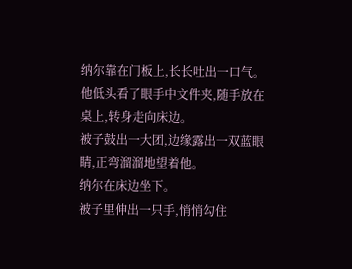纳尔靠在门板上,长长吐出一口气。
他低头看了眼手中文件夹,随手放在桌上,转身走向床边。
被子鼓出一大团,边缘露出一双蓝眼睛,正弯溜溜地望着他。
纳尔在床边坐下。
被子里伸出一只手,悄悄勾住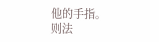他的手指。
则法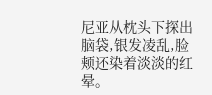尼亚从枕头下探出脑袋,银发凌乱,脸颊还染着淡淡的红晕。